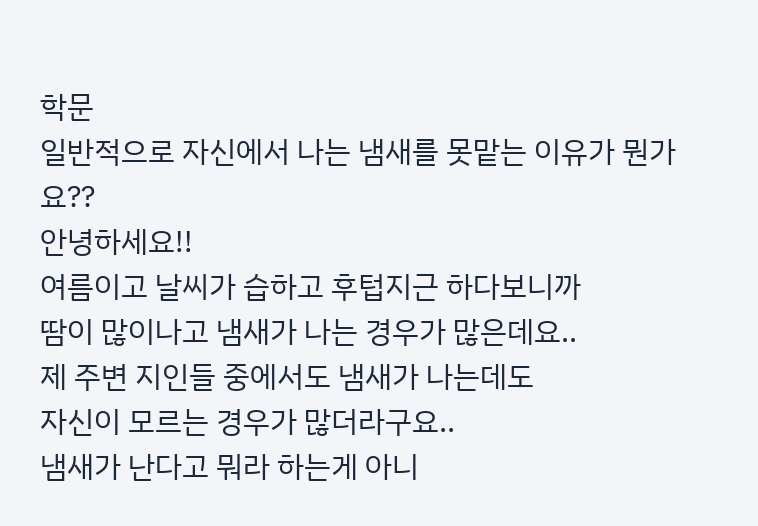학문
일반적으로 자신에서 나는 냄새를 못맡는 이유가 뭔가요??
안녕하세요!!
여름이고 날씨가 습하고 후텁지근 하다보니까
땀이 많이나고 냄새가 나는 경우가 많은데요..
제 주변 지인들 중에서도 냄새가 나는데도
자신이 모르는 경우가 많더라구요..
냄새가 난다고 뭐라 하는게 아니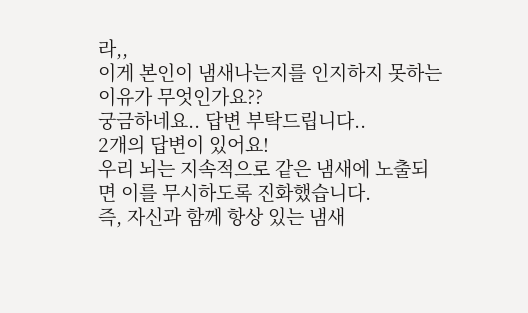라,,
이게 본인이 냄새나는지를 인지하지 못하는 이유가 무엇인가요??
궁금하네요.. 답변 부탁드립니다..
2개의 답변이 있어요!
우리 뇌는 지속적으로 같은 냄새에 노출되면 이를 무시하도록 진화했습니다.
즉, 자신과 함께 항상 있는 냄새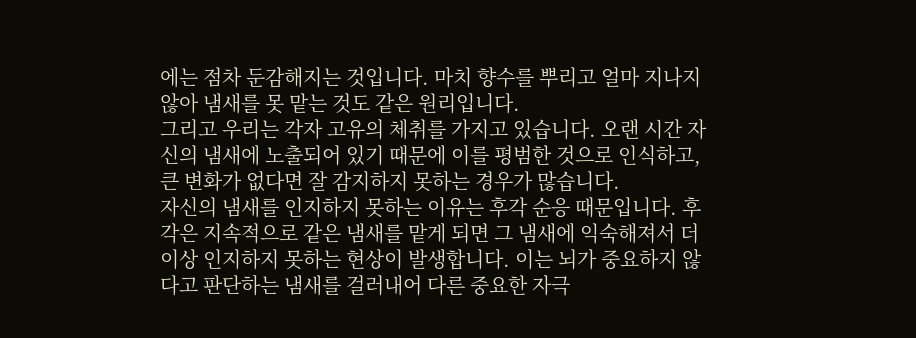에는 점차 둔감해지는 것입니다. 마치 향수를 뿌리고 얼마 지나지 않아 냄새를 못 맡는 것도 같은 원리입니다.
그리고 우리는 각자 고유의 체취를 가지고 있습니다. 오랜 시간 자신의 냄새에 노출되어 있기 때문에 이를 평범한 것으로 인식하고, 큰 변화가 없다면 잘 감지하지 못하는 경우가 많습니다.
자신의 냄새를 인지하지 못하는 이유는 후각 순응 때문입니다. 후각은 지속적으로 같은 냄새를 맡게 되면 그 냄새에 익숙해져서 더 이상 인지하지 못하는 현상이 발생합니다. 이는 뇌가 중요하지 않다고 판단하는 냄새를 걸러내어 다른 중요한 자극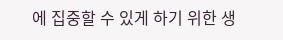에 집중할 수 있게 하기 위한 생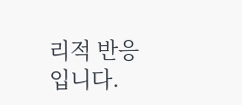리적 반응입니다.